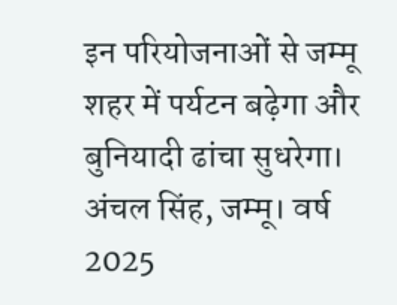इन परियोजनाओं से जम्मू शहर में पर्यटन बढ़ेगा और बुनियादी ढांचा सुधरेगा।
अंचल सिंह, जम्मू। वर्ष 2025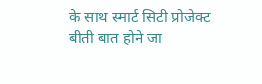के साथ स्मार्ट सिटी प्रोजेक्ट बीती बात होने जा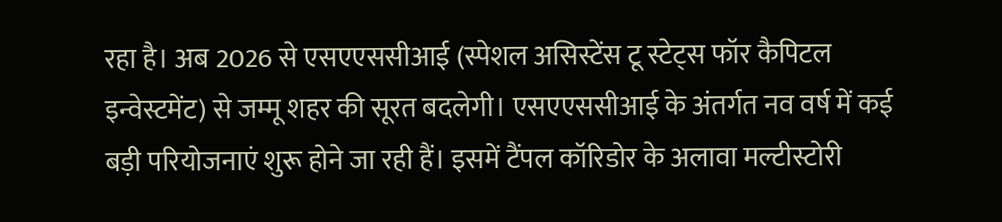रहा है। अब 2026 से एसएएससीआई (स्पेशल असिस्टेंस टू स्टेट्स फॉर कैपिटल इन्वेस्टमेंट) से जम्मू शहर की सूरत बदलेगी। एसएएससीआई के अंतर्गत नव वर्ष में कई बड़ी परियोजनाएं शुरू होने जा रही हैं। इसमें टैंपल कॉरिडोर के अलावा मल्टीस्टोरी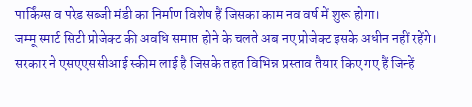पार्किंग्स व परेड सब्जी मंडी का निर्माण विशेष हैं जिसका काम नव वर्ष में शुरू होगा।
जम्मू स्मार्ट सिटी प्रोजेक्ट की अवधि समाप्त होने के चलते अब नए प्रोजेक्ट इसके अधीन नहीं रहेंगे। सरकार ने एसएएससीआई स्कीम लाई है जिसके तहत विभिन्न प्रस्ताव तैयार किए गए हैं जिन्हें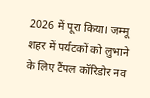2026 में पूरा किया। जम्मू शहर में पर्यटकों को लुभाने के लिए टैंपल कॉरिडोर नव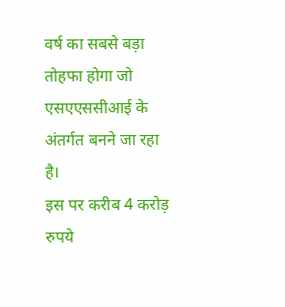वर्ष का सबसे बड़ा तोहफा होगा जो एसएएससीआई के अंतर्गत बनने जा रहा है।
इस पर करीब 4 करोड़ रुपये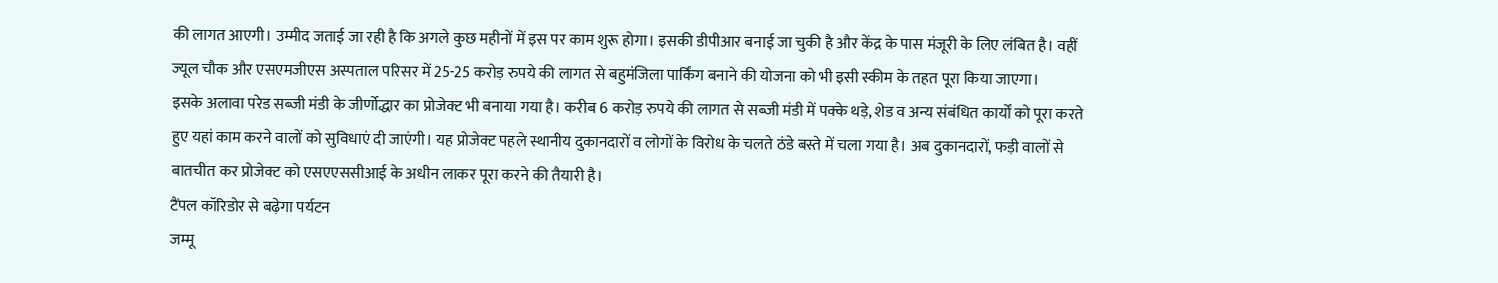की लागत आएगी। उम्मीद जताई जा रही है कि अगले कुछ महीनों में इस पर काम शुरू होगा। इसकी डीपीआर बनाई जा चुकी है और केंद्र के पास मंजूरी के लिए लंबित है। वहीं ज्यूल चौक और एसएमजीएस अस्पताल परिसर में 25-25 करोड़ रुपये की लागत से बहुमंजिला पार्किंग बनाने की योजना को भी इसी स्कीम के तहत पूरा किया जाएगा।
इसके अलावा परेड सब्जी मंडी के जीर्णोद्धार का प्रोजेक्ट भी बनाया गया है। करीब 6 करोड़ रुपये की लागत से सब्जी मंडी में पक्के थड़े, शेड व अन्य संबंधित कार्यों को पूरा करते हुए यहां काम करने वालों को सुविधाएं दी जाएंगी। यह प्रोजेक्ट पहले स्थानीय दुकानदारों व लोगों के विरोध के चलते ठंडे बस्ते में चला गया है। अब दुकानदारों, फड़ी वालों से बातचीत कर प्रोजेक्ट को एसएएससीआई के अधीन लाकर पूरा करने की तैयारी है।
टैंपल कॉरिडोर से बढ़ेगा पर्यटन
जम्मू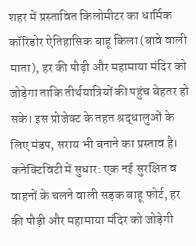शहर में प्रस्तावित किलोमीटर का धार्मिक कॉरिडोर ऐतिहासिक बाहू किला (बावे वाली माता), हर की पौढ़ी और महामाया मंदिर को जोड़ेगा ताकि तीर्थयात्रियों की पहुंच बेहतर हो सके। इस प्रोजेक्ट के तहत श्रद्धालुओं के लिए मंडप, सराय भी बनाने का प्रस्ताव है।
कनेक्टिविटी में सुधार: एक नई सुरक्षित व वाहनों के चलने वाली सड़क बाहू फोर्ट, हर की पौड़ी और महामाया मंदिर को जोड़ेगी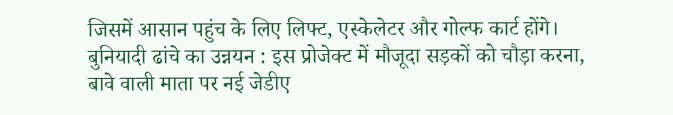जिसमें आसान पहुंच के लिए लिफ्ट, एस्केलेटर और गोल्फ कार्ट होंगे।
बुनियादी ढांचे का उन्नयन : इस प्रोजेक्ट में मौजूदा सड़कों को चौड़ा करना, बावे वाली माता पर नई जेडीए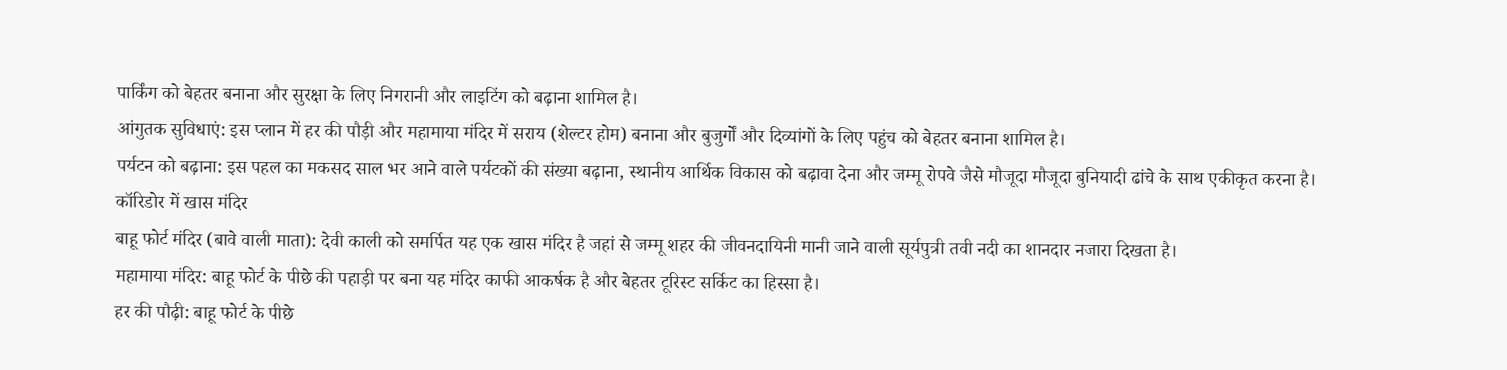पार्किंग को बेहतर बनाना और सुरक्षा के लिए निगरानी और लाइटिंग को बढ़ाना शामिल है।
आंगुतक सुविधाएं: इस प्लान में हर की पौड़ी और महामाया मंदिर में सराय (शेल्टर होम) बनाना और बुजुर्गों और दिव्यांगों के लिए पहुंच को बेहतर बनाना शामिल है।
पर्यटन को बढ़ाना: इस पहल का मकसद साल भर आने वाले पर्यटकों की संख्या बढ़ाना, स्थानीय आर्थिक विकास को बढ़ावा देना और जम्मू रोपवे जैसे मौजूदा मौजूदा बुनियादी ढांचे के साथ एकीकृत करना है।
कॉरिडोर में खास मंदिर
बाहू फोर्ट मंदिर (बावे वाली माता): देवी काली को समर्पित यह एक खास मंदिर है जहां से जम्मू शहर की जीवनदायिनी मानी जाने वाली सूर्यपुत्री तवी नदी का शानदार नजारा दिखता है।
महामाया मंदिर: बाहू फोर्ट के पीछे की पहाड़ी पर बना यह मंदिर काफी आकर्षक है और बेहतर टूरिस्ट सर्किट का हिस्सा है।
हर की पौढ़ी: बाहू फोर्ट के पीछे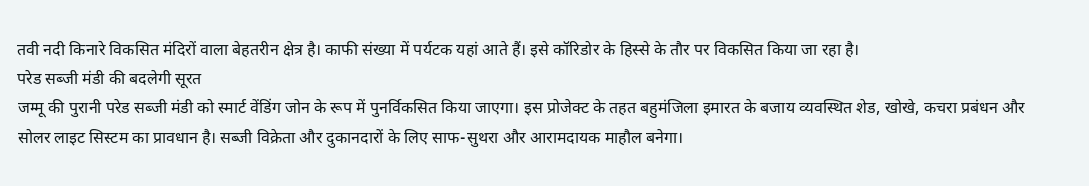तवी नदी किनारे विकसित मंदिरों वाला बेहतरीन क्षेत्र है। काफी संख्या में पर्यटक यहां आते हैं। इसे कॉरिडोर के हिस्से के तौर पर विकसित किया जा रहा है।
परेड सब्जी मंडी की बदलेगी सूरत
जम्मू की पुरानी परेड सब्जी मंडी को स्मार्ट वेंडिंग जोन के रूप में पुनर्विकसित किया जाएगा। इस प्रोजेक्ट के तहत बहुमंजिला इमारत के बजाय व्यवस्थित शेड, खोखे, कचरा प्रबंधन और सोलर लाइट सिस्टम का प्रावधान है। सब्जी विक्रेता और दुकानदारों के लिए साफ-सुथरा और आरामदायक माहौल बनेगा।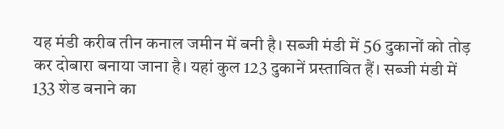यह मंडी करीब तीन कनाल जमीन में बनी है। सब्जी मंडी में 56 दुकानों को तोड़ कर दोबारा बनाया जाना है। यहां कुल 123 दुकानें प्रस्तावित हैं। सब्जी मंडी में 133 शेड बनाने का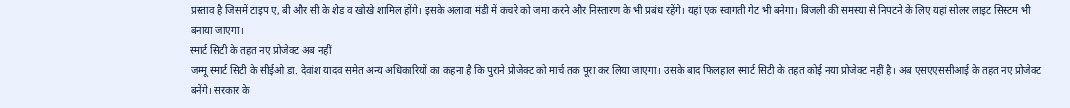प्रस्ताव है जिसमें टाइप ए, बी और सी के शेड व खोखे शामिल होंगे। इसके अलावा मंडी में कचरे को जमा करने और निस्तारण के भी प्रबंध रहेंगे। यहां एक स्वागती गेट भी बनेगा। बिजली की समस्या से निपटने के लिए यहां सोलर लाइट सिस्टम भी बनाया जाएगा।
स्मार्ट सिटी के तहत नए प्रोजेक्ट अब नहीं
जम्मू स्मार्ट सिटी के सीईओ डा. देवांश यादव समेत अन्य अधिकारियों का कहना है कि पुराने प्रोजेक्ट को मार्च तक पूरा कर लिया जाएगा। उसके बाद फिलहाल स्मार्ट सिटी के तहत कोई नया प्रोजेक्ट नहीं है। अब एसएएससीआई के तहत नए प्रोजेक्ट बनेंगे। सरकार के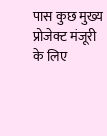पास कुछ मुख्य प्रोजेक्ट मंजूरी के लिए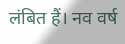लंबित हैं। नव वर्ष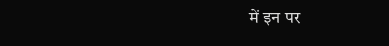में इन पर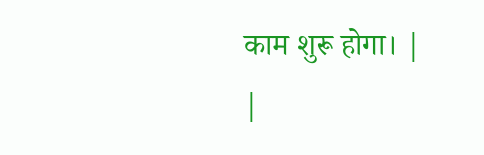काम शुरू होगा। |
|